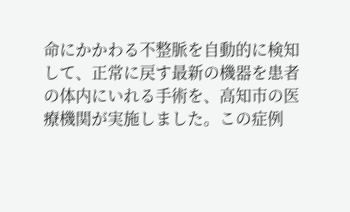命にかかわる不整脈を自動的に検知して、正常に戻す最新の機器を患者の体内にいれる手術を、高知市の医療機関が実施しました。この症例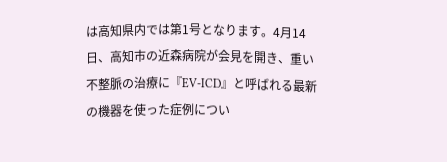は高知県内では第1号となります。4月14日、高知市の近森病院が会見を開き、重い不整脈の治療に『EV-ICD』と呼ばれる最新の機器を使った症例につい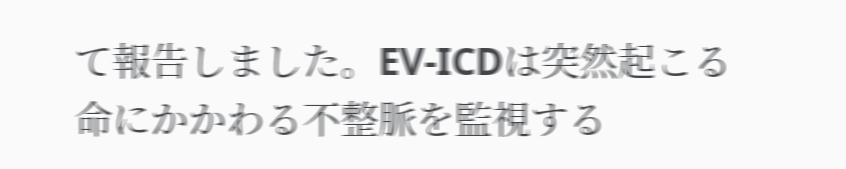て報告しました。EV-ICDは突然起こる命にかかわる不整脈を監視する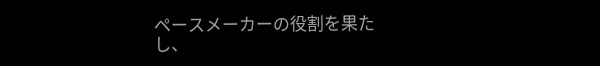ペースメーカーの役割を果たし、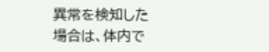異常を検知した場合は、体内で